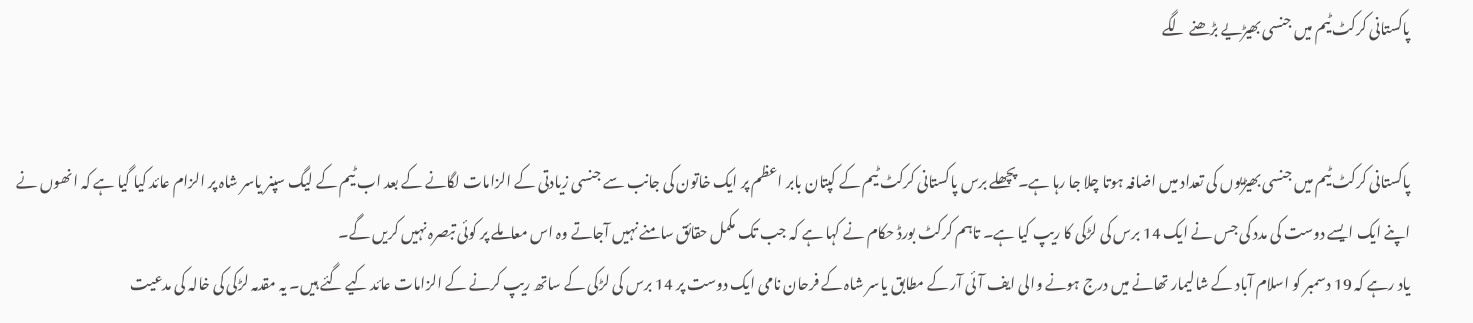پاکستانی کرکٹ ٹیم میں جنسی بھیڑیے بڑھنے لگے


پاکستانی کرکٹ ٹیم میں جنسی بھیڑیوں کی تعداد میں اضافہ ہوتا چلا جا رہا ہے۔ پچھلے برس پاکستانی کرکٹ ٹیم کے کپتان بابر اعظم پر ایک خاتون کی جانب سے جنسی زیادتی کے الزامات لگانے کے بعد اب ٹیم کے لیگ سپنر یاسر شاہ پر الزام عائد کیا گیا ہے کہ انھوں نے اپنے ایک ایسے دوست کی مدد کی جس نے ایک 14 برس کی لڑکی کا ریپ کیا ہے۔ تاہم کرکٹ بورڈ حکام نے کہا ہے کہ جب تک مکمل حقائق سامنے نہیں آجاتے وہ اس معاملے پر کوئی تبصرہ نہیں کریں گے۔
یاد رہے کہ 19 دسمبر کو اسلام آباد کے شالیمار تھانے میں درج ہونے والی ایف آئی آر کے مطابق یاسر شاہ کے فرحان نامی ایک دوست پر 14 برس کی لڑکی کے ساتھ ریپ کرنے کے الزامات عائد کیے گئے ہیں۔ یہ مقدمہ لڑکی کی خالہ کی مدعیت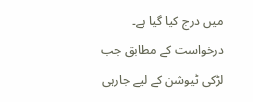میں درج کیا گیا ہے۔ درخواست کے مطابق جب لڑکی ٹیوشن کے لیے جارہی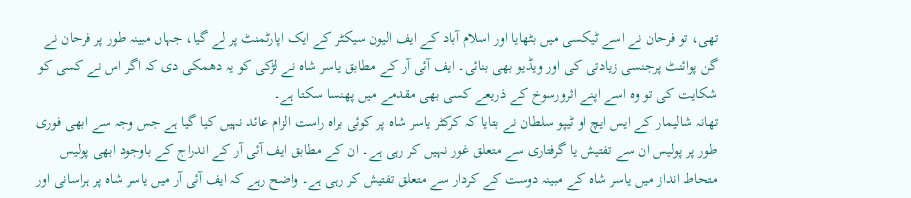تھی، تو فرحان نے اسے ٹیکسی میں بٹھایا اور اسلام آباد کے ایف الیون سیکٹر کے ایک اپارٹمنٹ پر لے گیا، جہاں مبینہ طور پر فرحان نے گن پوائنٹ پرجنسی زیادتی کی اور ویڈیو بھی بنائی۔ ایف آئی آر کے مطابق یاسر شاہ نے لڑکی کو یہ دھمکی دی کہ اگر اس نے کسی کو شکایت کی تو وہ اسے اپنے اثرورسوخ کے ذریعے کسی بھی مقدمے میں پھنسا سکتا ہے۔
تھانہ شالیمار کے ایس ایچ او ٹیپو سلطان نے بتایا کہ کرکٹر یاسر شاہ پر کوئی براہ راست الزام عائد نہیں کیا گیا ہے جس وجہ سے ابھی فوری طور پر پولیس ان سے تفتیش یا گرفتاری سے متعلق غور نہیں کر رہی ہے۔ ان کے مطابق ایف آئی آر کے اندراج کے باوجود ابھی پولیس متحاط انداز میں یاسر شاہ کے مبینہ دوست کے کردار سے متعلق تفتیش کر رہی ہے۔ واضح رہے کہ ایف آئی آر میں یاسر شاہ پر ہراسانی اور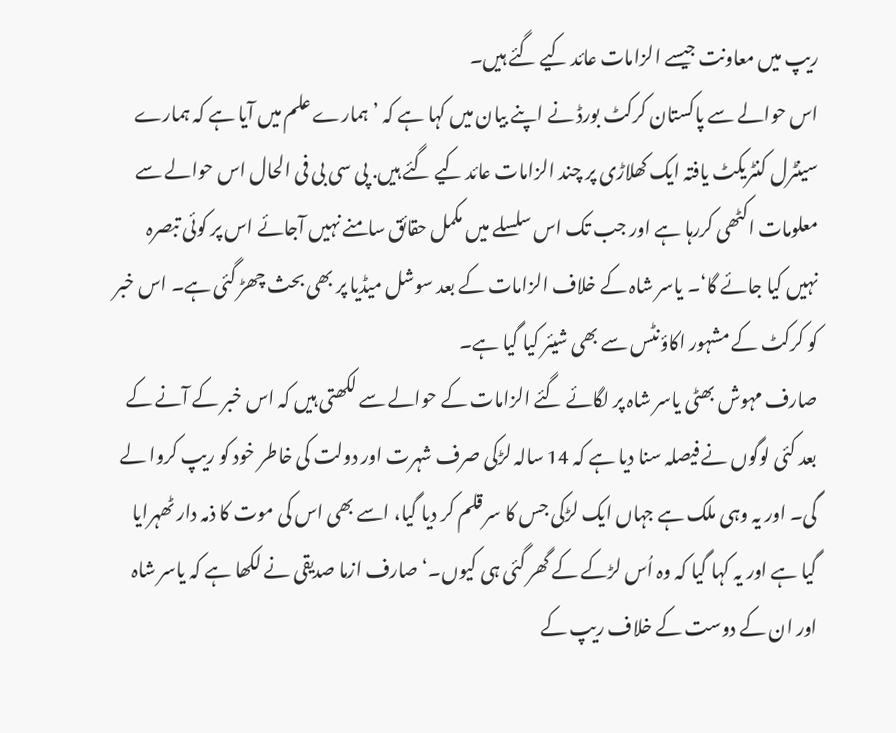ریپ میں معاونت جیسے الزامات عائد کیے گئے ہیں۔
اس حوالے سے پاکستان کرکٹ بورڈ نے اپنے بیان میں کہا ہے کہ ’ہمارے علم میں آیا ہے کہ ہمارے سینٹرل کنٹریکٹ یافتہ ایک کھلاڑی پر چند الزامات عائد کیے گئے ہیں. پی سی بی فی الحال اس حوالے سے معلومات اکٹھی کررہا ہے اور جب تک اس سلسلے میں مکمل حقائق سامنے نہیں آجائے اس پر کوئی تبصرہ نہیں کیا جائے گا‘۔ یاسر شاہ کے خلاف الزامات کے بعد سوشل میڈیا پر بھی بحث چھڑ گئی ہے۔ اس خبر کو کرکٹ کے مشہور اکاؤنٹس سے بھی شیئر کیا گیا ہے۔
صارف مہوش بھٹی یاسر شاہ پر لگائے گئے الزامات کے حوالے سے لکھتی ہیں کہ اس خبر کے آنے کے بعد کئی لوگوں نے فیصلہ سنا دیا ہے کہ 14 سالہ لڑکی صرف شہرت اور دولت کی خاطر خود کو ریپ کروا لے گی۔ اور یہ وہی ملک ہے جہاں ایک لڑکی جس کا سر قلم کر دیا گیا، اسے بھی اس کی موت کا ذمہ دار ٹھہرایا گیا ہے اور یہ کہا گیا کہ وہ اُس لڑکے کے گھر گئی ہی کیوں۔‘ صارف ازما صدیقی نے لکھا ہے کہ یاسر شاہ اور ان کے دوست کے خلاف ریپ کے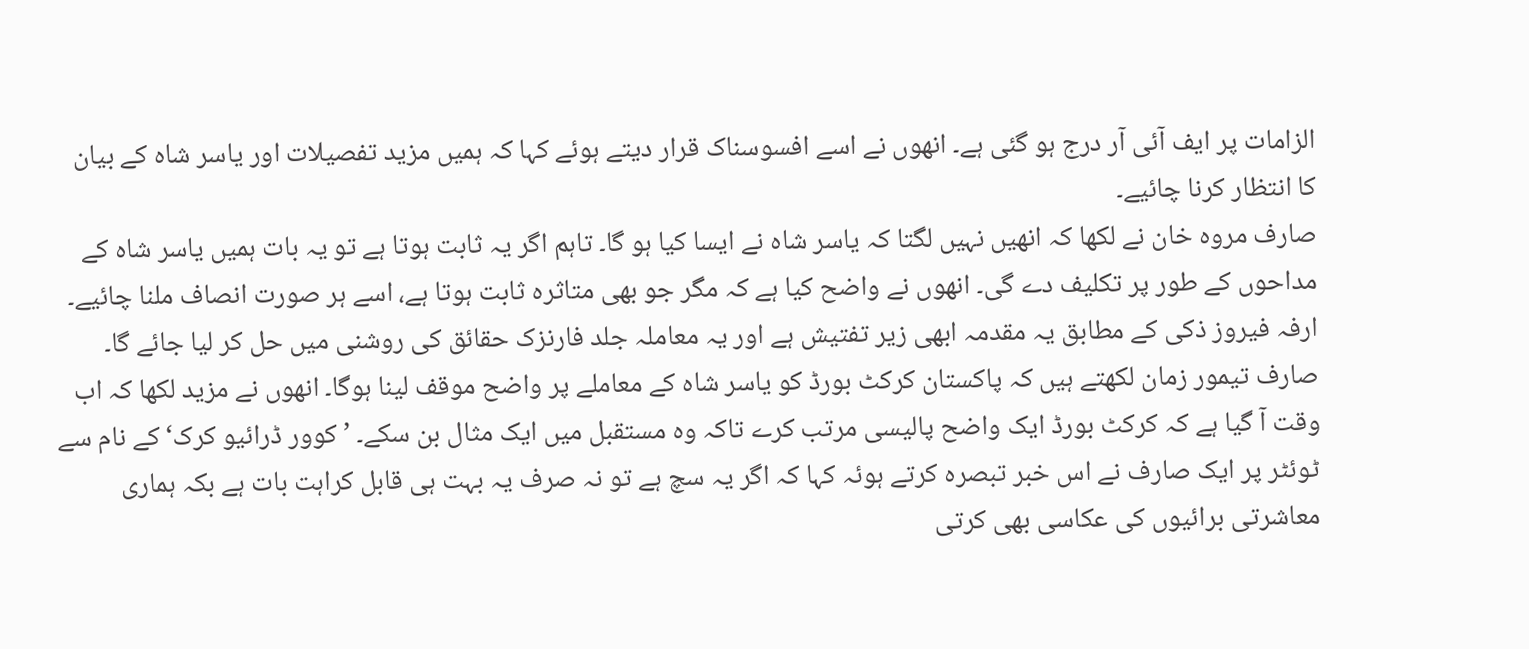الزامات پر ایف آئی آر درج ہو گئی ہے۔ انھوں نے اسے افسوسناک قرار دیتے ہوئے کہا کہ ہمیں مزید تفصیلات اور یاسر شاہ کے بیان کا انتظار کرنا چائیے۔
صارف مروہ خان نے لکھا کہ انھیں نہیں لگتا کہ یاسر شاہ نے ایسا کیا ہو گا۔ تاہم اگر یہ ثابت ہوتا ہے تو یہ بات ہمیں یاسر شاہ کے مداحوں کے طور پر تکلیف دے گی۔ انھوں نے واضح کیا ہے کہ مگر جو بھی متاثرہ ثابت ہوتا ہے، اسے ہر صورت انصاف ملنا چائیے۔
ارفہ فیروز ذکی کے مطابق یہ مقدمہ ابھی زیر تفتیش ہے اور یہ معاملہ جلد فارنزک حقائق کی روشنی میں حل کر لیا جائے گا۔
صارف تیمور زمان لکھتے ہیں کہ پاکستان کرکٹ بورڈ کو یاسر شاہ کے معاملے پر واضح موقف لینا ہوگا۔ انھوں نے مزید لکھا کہ اب وقت آ گیا ہے کہ کرکٹ بورڈ ایک واضح پالیسی مرتب کرے تاکہ وہ مستقبل میں ایک مثال بن سکے۔ ’کوور ڈرائیو کرک‘ کے نام سے ٹوئٹر پر ایک صارف نے اس خبر تبصرہ کرتے ہوئہ کہا کہ اگر یہ سچ ہے تو نہ صرف یہ بہت ہی قابل کراہت بات ہے بکہ ہماری معاشرتی برائیوں کی عکاسی بھی کرتی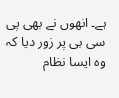ہے۔ انھوں نے بھی پی سی بی پر زور دیا کہ وہ ایسا نظام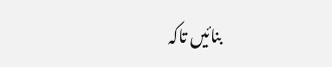بنائیں تاکہ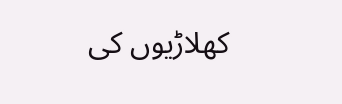کھلاڑیوں کی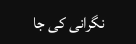نگرانی کی جا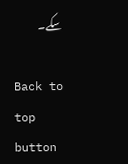سکے۔

Back to top button